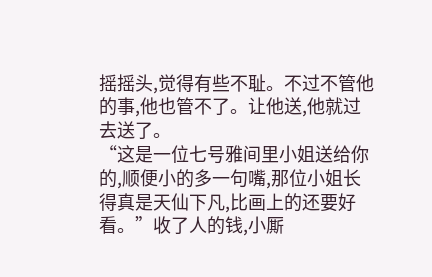摇摇头,觉得有些不耻。不过不管他的事,他也管不了。让他送,他就过去送了。
“这是一位七号雅间里小姐送给你的,顺便小的多一句嘴,那位小姐长得真是天仙下凡,比画上的还要好看。”收了人的钱,小厮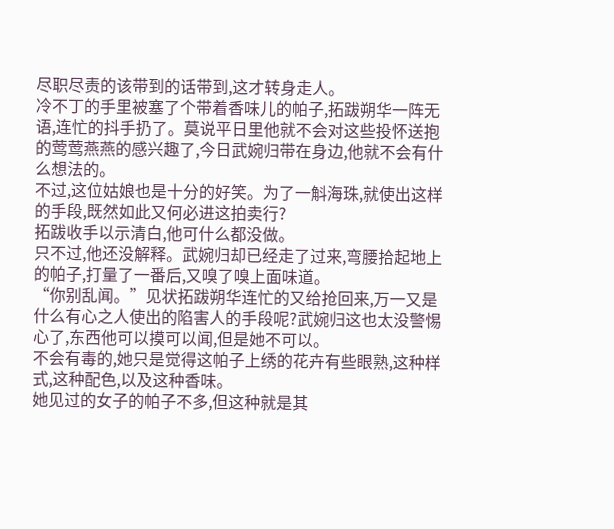尽职尽责的该带到的话带到,这才转身走人。
冷不丁的手里被塞了个带着香味儿的帕子,拓跋朔华一阵无语,连忙的抖手扔了。莫说平日里他就不会对这些投怀送抱的莺莺燕燕的感兴趣了,今日武婉归带在身边,他就不会有什么想法的。
不过,这位姑娘也是十分的好笑。为了一斛海珠,就使出这样的手段,既然如此又何必进这拍卖行?
拓跋收手以示清白,他可什么都没做。
只不过,他还没解释。武婉归却已经走了过来,弯腰拾起地上的帕子,打量了一番后,又嗅了嗅上面味道。
“你别乱闻。”见状拓跋朔华连忙的又给抢回来,万一又是什么有心之人使出的陷害人的手段呢?武婉归这也太没警惕心了,东西他可以摸可以闻,但是她不可以。
不会有毒的,她只是觉得这帕子上绣的花卉有些眼熟,这种样式,这种配色,以及这种香味。
她见过的女子的帕子不多,但这种就是其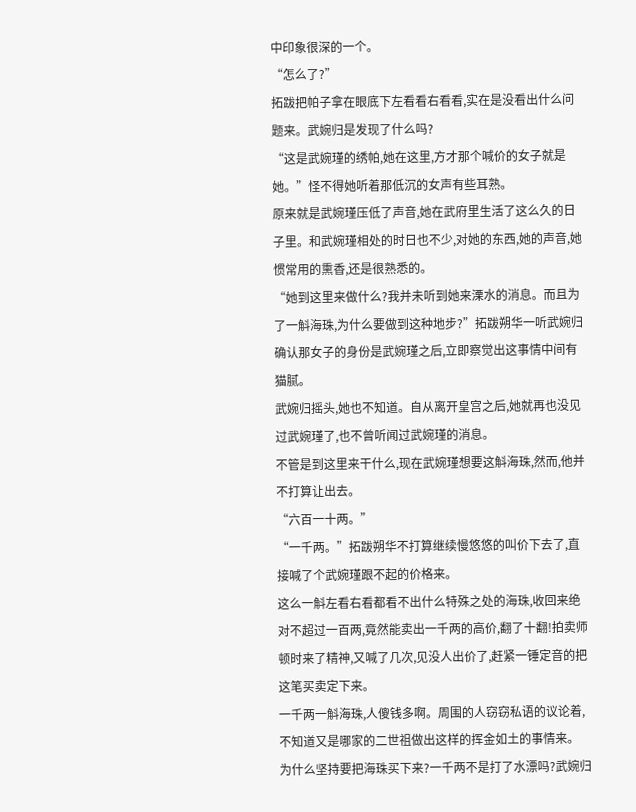中印象很深的一个。
“怎么了?”
拓跋把帕子拿在眼底下左看看右看看,实在是没看出什么问题来。武婉归是发现了什么吗?
“这是武婉瑾的绣帕,她在这里,方才那个喊价的女子就是她。”怪不得她听着那低沉的女声有些耳熟。
原来就是武婉瑾压低了声音,她在武府里生活了这么久的日子里。和武婉瑾相处的时日也不少,对她的东西,她的声音,她惯常用的熏香,还是很熟悉的。
“她到这里来做什么?我并未听到她来溧水的消息。而且为了一斛海珠,为什么要做到这种地步?”拓跋朔华一听武婉归确认那女子的身份是武婉瑾之后,立即察觉出这事情中间有猫腻。
武婉归摇头,她也不知道。自从离开皇宫之后,她就再也没见过武婉瑾了,也不曾听闻过武婉瑾的消息。
不管是到这里来干什么,现在武婉瑾想要这斛海珠,然而,他并不打算让出去。
“六百一十两。”
“一千两。”拓跋朔华不打算继续慢悠悠的叫价下去了,直接喊了个武婉瑾跟不起的价格来。
这么一斛左看右看都看不出什么特殊之处的海珠,收回来绝对不超过一百两,竟然能卖出一千两的高价,翻了十翻!拍卖师顿时来了精神,又喊了几次,见没人出价了,赶紧一锤定音的把这笔买卖定下来。
一千两一斛海珠,人傻钱多啊。周围的人窃窃私语的议论着,不知道又是哪家的二世祖做出这样的挥金如土的事情来。
为什么坚持要把海珠买下来?一千两不是打了水漂吗?武婉归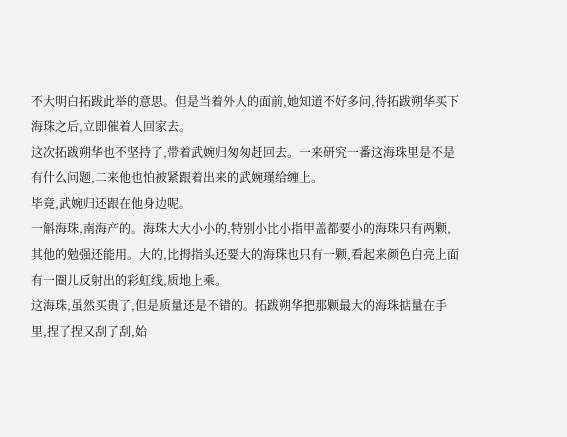不大明白拓跋此举的意思。但是当着外人的面前,她知道不好多问,待拓跋朔华买下海珠之后,立即催着人回家去。
这次拓跋朔华也不坚持了,带着武婉归匆匆赶回去。一来研究一番这海珠里是不是有什么问题,二来他也怕被紧跟着出来的武婉瑾给缠上。
毕竟,武婉归还跟在他身边呢。
一斛海珠,南海产的。海珠大大小小的,特别小比小指甲盖都要小的海珠只有两颗,其他的勉强还能用。大的,比拇指头还要大的海珠也只有一颗,看起来颜色白亮上面有一圈儿反射出的彩虹线,质地上乘。
这海珠,虽然买贵了,但是质量还是不错的。拓跋朔华把那颗最大的海珠掂量在手里,捏了捏又刮了刮,始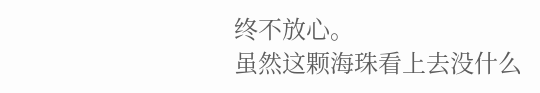终不放心。
虽然这颗海珠看上去没什么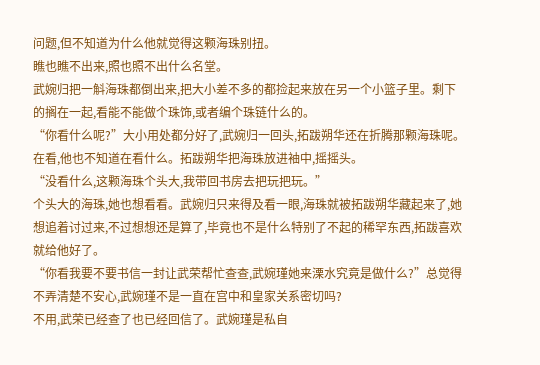问题,但不知道为什么他就觉得这颗海珠别扭。
瞧也瞧不出来,照也照不出什么名堂。
武婉归把一斛海珠都倒出来,把大小差不多的都捡起来放在另一个小篮子里。剩下的搁在一起,看能不能做个珠饰,或者编个珠链什么的。
“你看什么呢?”大小用处都分好了,武婉归一回头,拓跋朔华还在折腾那颗海珠呢。
在看,他也不知道在看什么。拓跋朔华把海珠放进袖中,摇摇头。
“没看什么,这颗海珠个头大,我带回书房去把玩把玩。”
个头大的海珠,她也想看看。武婉归只来得及看一眼,海珠就被拓跋朔华藏起来了,她想追着讨过来,不过想想还是算了,毕竟也不是什么特别了不起的稀罕东西,拓跋喜欢就给他好了。
“你看我要不要书信一封让武荣帮忙查查,武婉瑾她来溧水究竟是做什么?”总觉得不弄清楚不安心,武婉瑾不是一直在宫中和皇家关系密切吗?
不用,武荣已经查了也已经回信了。武婉瑾是私自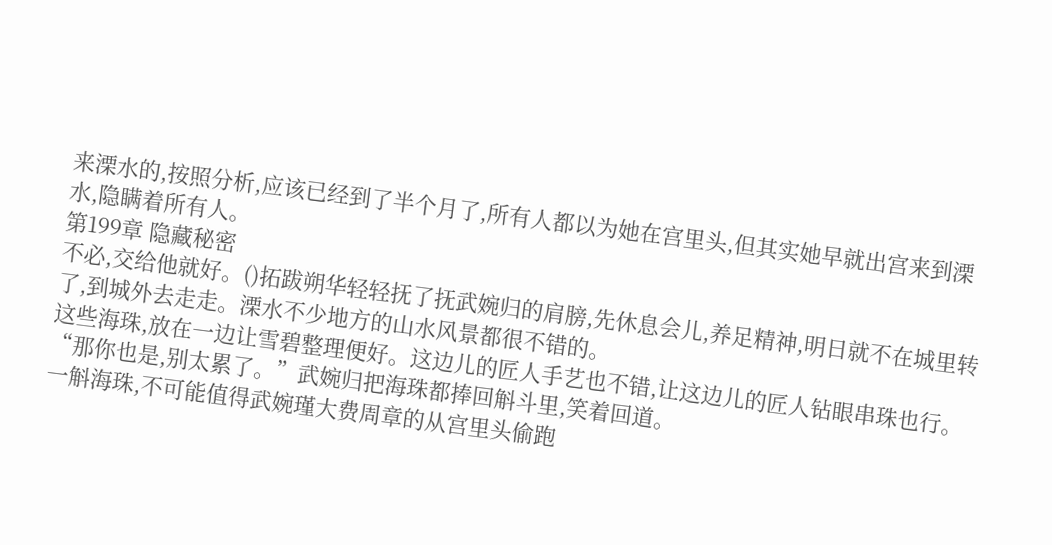来溧水的,按照分析,应该已经到了半个月了,所有人都以为她在宫里头,但其实她早就出宫来到溧水,隐瞒着所有人。
第199章 隐藏秘密
不必,交给他就好。()拓跋朔华轻轻抚了抚武婉归的肩膀,先休息会儿,养足精神,明日就不在城里转了,到城外去走走。溧水不少地方的山水风景都很不错的。
这些海珠,放在一边让雪碧整理便好。这边儿的匠人手艺也不错,让这边儿的匠人钻眼串珠也行。
“那你也是,别太累了。”武婉归把海珠都捧回斛斗里,笑着回道。
一斛海珠,不可能值得武婉瑾大费周章的从宫里头偷跑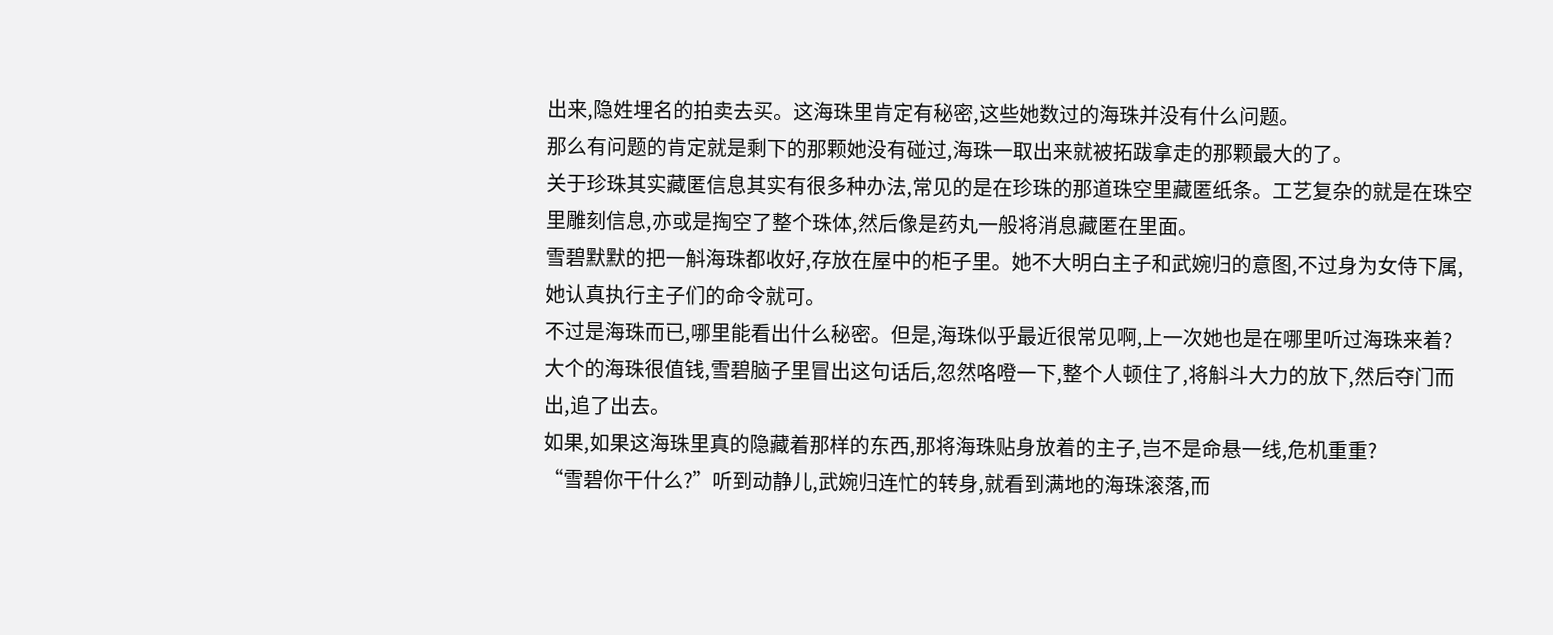出来,隐姓埋名的拍卖去买。这海珠里肯定有秘密,这些她数过的海珠并没有什么问题。
那么有问题的肯定就是剩下的那颗她没有碰过,海珠一取出来就被拓跋拿走的那颗最大的了。
关于珍珠其实藏匿信息其实有很多种办法,常见的是在珍珠的那道珠空里藏匿纸条。工艺复杂的就是在珠空里雕刻信息,亦或是掏空了整个珠体,然后像是药丸一般将消息藏匿在里面。
雪碧默默的把一斛海珠都收好,存放在屋中的柜子里。她不大明白主子和武婉归的意图,不过身为女侍下属,她认真执行主子们的命令就可。
不过是海珠而已,哪里能看出什么秘密。但是,海珠似乎最近很常见啊,上一次她也是在哪里听过海珠来着?
大个的海珠很值钱,雪碧脑子里冒出这句话后,忽然咯噔一下,整个人顿住了,将斛斗大力的放下,然后夺门而出,追了出去。
如果,如果这海珠里真的隐藏着那样的东西,那将海珠贴身放着的主子,岂不是命悬一线,危机重重?
“雪碧你干什么?”听到动静儿,武婉归连忙的转身,就看到满地的海珠滚落,而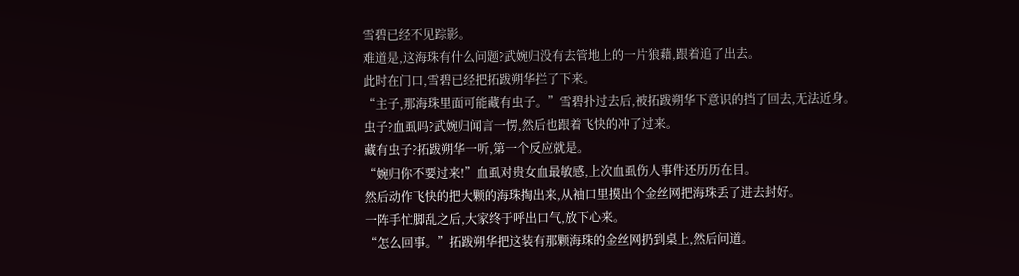雪碧已经不见踪影。
难道是,这海珠有什么问题?武婉归没有去管地上的一片狼藉,跟着追了出去。
此时在门口,雪碧已经把拓跋朔华拦了下来。
“主子,那海珠里面可能藏有虫子。”雪碧扑过去后,被拓跋朔华下意识的挡了回去,无法近身。
虫子?血虱吗?武婉归闻言一愣,然后也跟着飞快的冲了过来。
藏有虫子?拓跋朔华一听,第一个反应就是。
“婉归你不要过来!”血虱对贵女血最敏感,上次血虱伤人事件还历历在目。
然后动作飞快的把大颗的海珠掏出来,从袖口里摸出个金丝网把海珠丢了进去封好。
一阵手忙脚乱之后,大家终于呼出口气,放下心来。
“怎么回事。”拓跋朔华把这装有那颗海珠的金丝网扔到桌上,然后问道。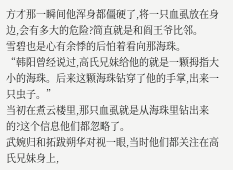方才那一瞬间他浑身都僵硬了,将一只血虱放在身边,会有多大的危险?简直就是和阎王爷比邻。
雪碧也是心有余悸的后怕着看向那海珠。
“韩阳曾经说过,高氏兄妹给他的就是一颗拇指大小的海珠。后来这颗海珠钻穿了他的手掌,出来一只虫子。”
当初在煮云楼里,那只血虱就是从海珠里钻出来的?这个信息他们都忽略了。
武婉归和拓跋朔华对视一眼,当时他们都关注在高氏兄妹身上,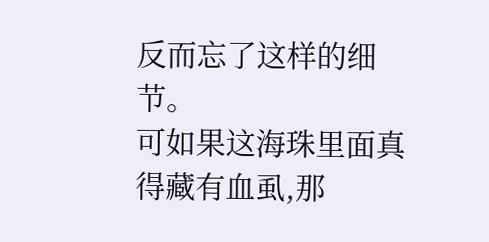反而忘了这样的细节。
可如果这海珠里面真得藏有血虱,那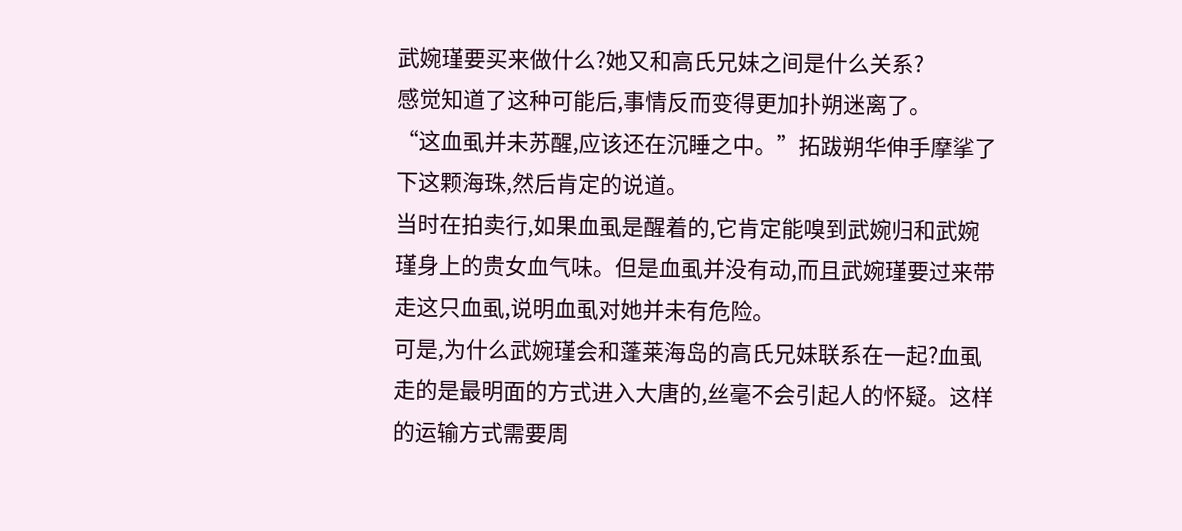武婉瑾要买来做什么?她又和高氏兄妹之间是什么关系?
感觉知道了这种可能后,事情反而变得更加扑朔迷离了。
“这血虱并未苏醒,应该还在沉睡之中。”拓跋朔华伸手摩挲了下这颗海珠,然后肯定的说道。
当时在拍卖行,如果血虱是醒着的,它肯定能嗅到武婉归和武婉瑾身上的贵女血气味。但是血虱并没有动,而且武婉瑾要过来带走这只血虱,说明血虱对她并未有危险。
可是,为什么武婉瑾会和蓬莱海岛的高氏兄妹联系在一起?血虱走的是最明面的方式进入大唐的,丝毫不会引起人的怀疑。这样的运输方式需要周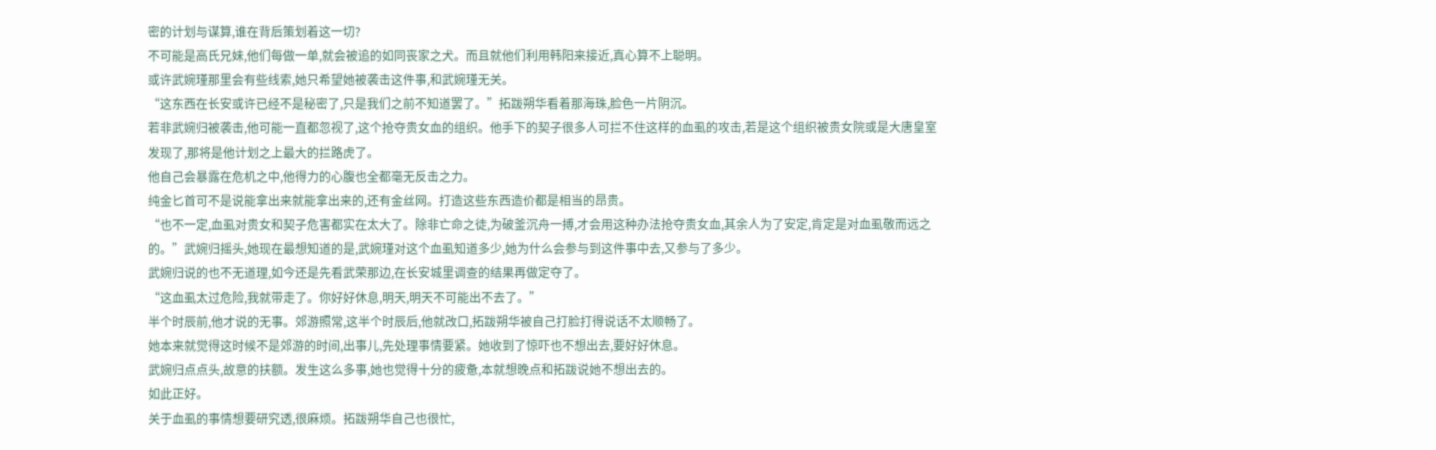密的计划与谋算,谁在背后策划着这一切?
不可能是高氏兄妹,他们每做一单,就会被追的如同丧家之犬。而且就他们利用韩阳来接近,真心算不上聪明。
或许武婉瑾那里会有些线索,她只希望她被袭击这件事,和武婉瑾无关。
“这东西在长安或许已经不是秘密了,只是我们之前不知道罢了。”拓跋朔华看着那海珠,脸色一片阴沉。
若非武婉归被袭击,他可能一直都忽视了,这个抢夺贵女血的组织。他手下的契子很多人可拦不住这样的血虱的攻击,若是这个组织被贵女院或是大唐皇室发现了,那将是他计划之上最大的拦路虎了。
他自己会暴露在危机之中,他得力的心腹也全都毫无反击之力。
纯金匕首可不是说能拿出来就能拿出来的,还有金丝网。打造这些东西造价都是相当的昂贵。
“也不一定,血虱对贵女和契子危害都实在太大了。除非亡命之徒,为破釜沉舟一搏,才会用这种办法抢夺贵女血,其余人为了安定,肯定是对血虱敬而远之的。”武婉归摇头,她现在最想知道的是,武婉瑾对这个血虱知道多少,她为什么会参与到这件事中去,又参与了多少。
武婉归说的也不无道理,如今还是先看武荣那边,在长安城里调查的结果再做定夺了。
“这血虱太过危险,我就带走了。你好好休息,明天,明天不可能出不去了。”
半个时辰前,他才说的无事。郊游照常,这半个时辰后,他就改口,拓跋朔华被自己打脸打得说话不太顺畅了。
她本来就觉得这时候不是郊游的时间,出事儿,先处理事情要紧。她收到了惊吓也不想出去,要好好休息。
武婉归点点头,故意的扶额。发生这么多事,她也觉得十分的疲惫,本就想晚点和拓跋说她不想出去的。
如此正好。
关于血虱的事情想要研究透,很麻烦。拓跋朔华自己也很忙,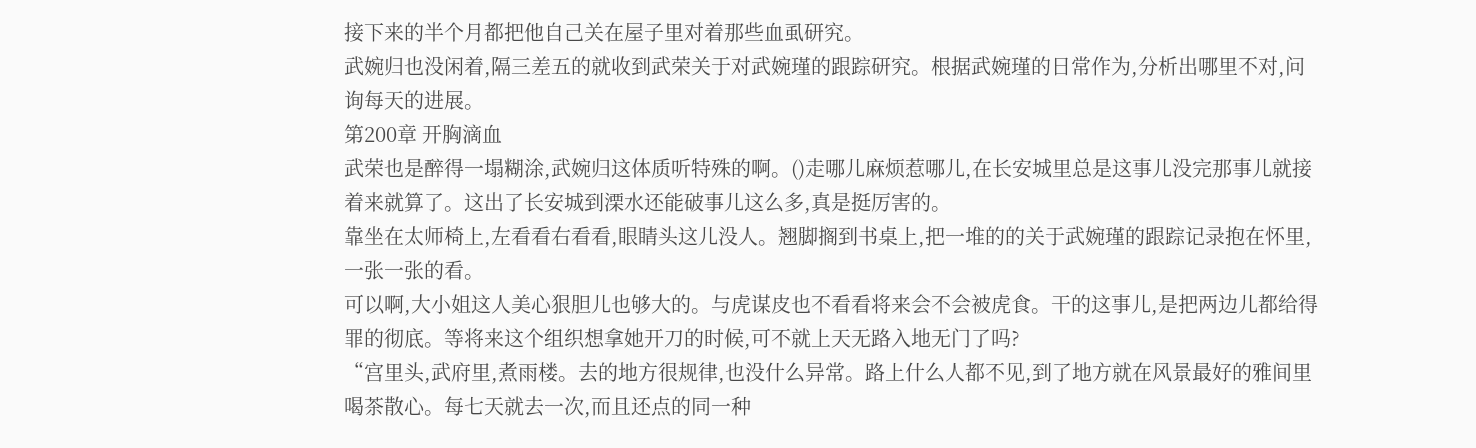接下来的半个月都把他自己关在屋子里对着那些血虱研究。
武婉归也没闲着,隔三差五的就收到武荣关于对武婉瑾的跟踪研究。根据武婉瑾的日常作为,分析出哪里不对,问询每天的进展。
第200章 开胸滴血
武荣也是醉得一塌糊涂,武婉归这体质听特殊的啊。()走哪儿麻烦惹哪儿,在长安城里总是这事儿没完那事儿就接着来就算了。这出了长安城到溧水还能破事儿这么多,真是挺厉害的。
靠坐在太师椅上,左看看右看看,眼睛头这儿没人。翘脚搁到书桌上,把一堆的的关于武婉瑾的跟踪记录抱在怀里,一张一张的看。
可以啊,大小姐这人美心狠胆儿也够大的。与虎谋皮也不看看将来会不会被虎食。干的这事儿,是把两边儿都给得罪的彻底。等将来这个组织想拿她开刀的时候,可不就上天无路入地无门了吗?
“宫里头,武府里,煮雨楼。去的地方很规律,也没什么异常。路上什么人都不见,到了地方就在风景最好的雅间里喝茶散心。每七天就去一次,而且还点的同一种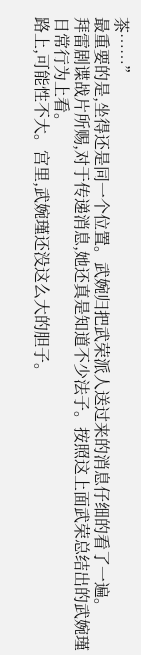茶……”
最重要的是,坐得还是同一个位置。武婉归把武荣派人送过来的消息仔细的看了一遍。
拜雷剧谍战片所赐,对于传递消息,她还真是知道不少法子。按照这上面武荣总结出的武婉瑾日常行为上看。
路上,可能性不大。宫里,武婉瑾还没这么大的胆子。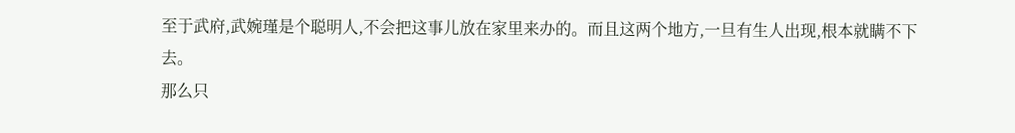至于武府,武婉瑾是个聪明人,不会把这事儿放在家里来办的。而且这两个地方,一旦有生人出现,根本就瞒不下去。
那么只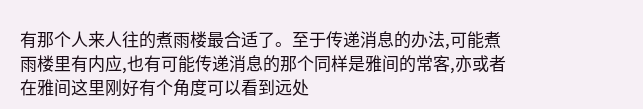有那个人来人往的煮雨楼最合适了。至于传递消息的办法,可能煮雨楼里有内应,也有可能传递消息的那个同样是雅间的常客,亦或者在雅间这里刚好有个角度可以看到远处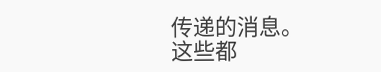传递的消息。
这些都